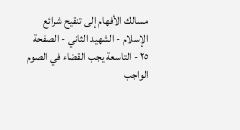مسالك الأفهام إلى تنقيح شرائع الإسلام - الشهيد الثاني - الصفحة ٢٥ - التاسعة يجب القضاء في الصوم الواجب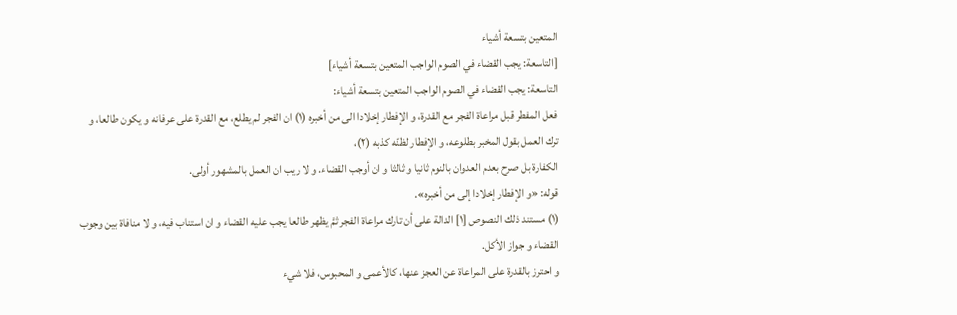المتعين بتسعة أشياء
[التاسعة: يجب القضاء في الصوم الواجب المتعين بتسعة أشياء]
التاسعة: يجب القضاء في الصوم الواجب المتعين بتسعة أشياء:
فعل المفطر قبل مراعاة الفجر مع القدرة، و الإفطار إخلادا الى من أخبره (١) ان الفجر لم يطلع، مع القدرة على عرفانه و يكون طالعا، و ترك العمل بقول المخبر بطلوعه، و الإفطار لظنّه كذبه (٢)،
الكفارة بل صرح بعدم العدوان بالنوم ثانيا و ثالثا و ان أوجب القضاء. و لا ريب ان العمل بالمشهور أولى.
قوله: «و الإفطار إخلادا إلى من أخبره».
(١) مستند ذلك النصوص [١] الدالة على أن تارك مراعاة الفجر ثمَّ يظهر طالعا يجب عليه القضاء و ان استناب فيه، و لا منافاة بين وجوب القضاء و جواز الأكل.
و احترز بالقدرة على المراعاة عن العجز عنها، كالأعمى و المحبوس، فلا شيء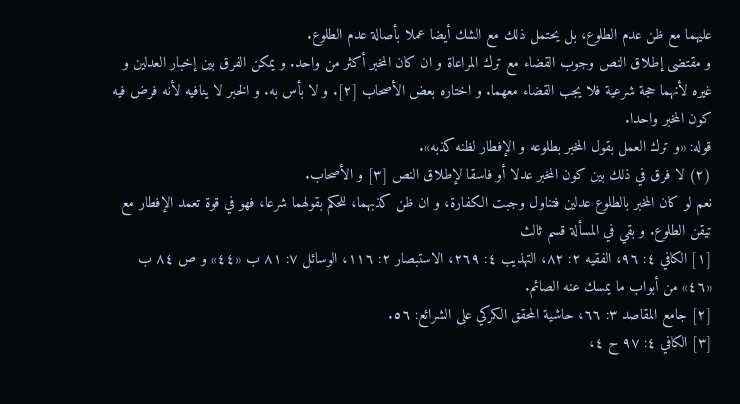عليهما مع ظن عدم الطلوع، بل يحتمل ذلك مع الشك أيضا عملا بأصالة عدم الطلوع.
و مقتضى إطلاق النص وجوب القضاء مع ترك المراعاة و ان كان المخبر أكثر من واحد. و يمكن الفرق بين إخبار العدلين و غيره لأنهما حجة شرعية فلا يجب القضاء معهما. و اختاره بعض الأصحاب [٢]. و لا بأس به. و الخبر لا ينافيه لأنه فرض فيه كون المخبر واحدا.
قوله: «و ترك العمل بقول المخبر بطلوعه و الإفطار لظنه كذبه».
(٢) لا فرق في ذلك بين كون المخبر عدلا أو فاسقا لإطلاق النص [٣] و الأصحاب.
نعم لو كان المخبر بالطلوع عدلين فتناول وجبت الكفارة، و ان ظن كذبهما، للحكم بقولهما شرعا، فهو في قوة تعمد الإفطار مع تيقن الطلوع. و بقي في المسألة قسم ثالث
[١] الكافي ٤: ٩٦، الفقيه ٢: ٨٢، التهذيب ٤: ٢٦٩، الاستبصار ٢: ١١٦، الوسائل ٧: ٨١ ب «٤٤» و ص ٨٤ ب «٤٦» من أبواب ما يمسك عنه الصائم.
[٢] جامع المقاصد ٣: ٦٦، حاشية المحقق الكركي على الشرائع: ٥٦.
[٣] الكافي ٤: ٩٧ ح ٤،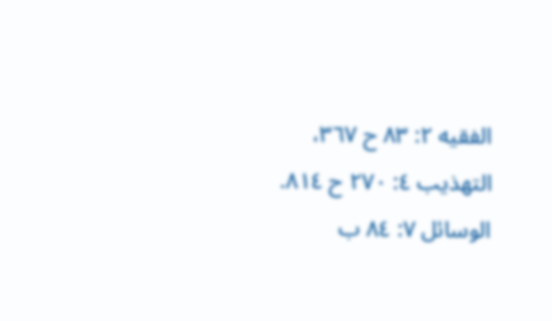الفقيه ٢: ٨٣ ح ٣٦٧، التهذيب ٤: ٢٧٠ ح ٨١٤. الوسائل ٧: ٨٤ ب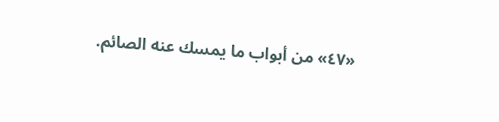«٤٧» من أبواب ما يمسك عنه الصائم.